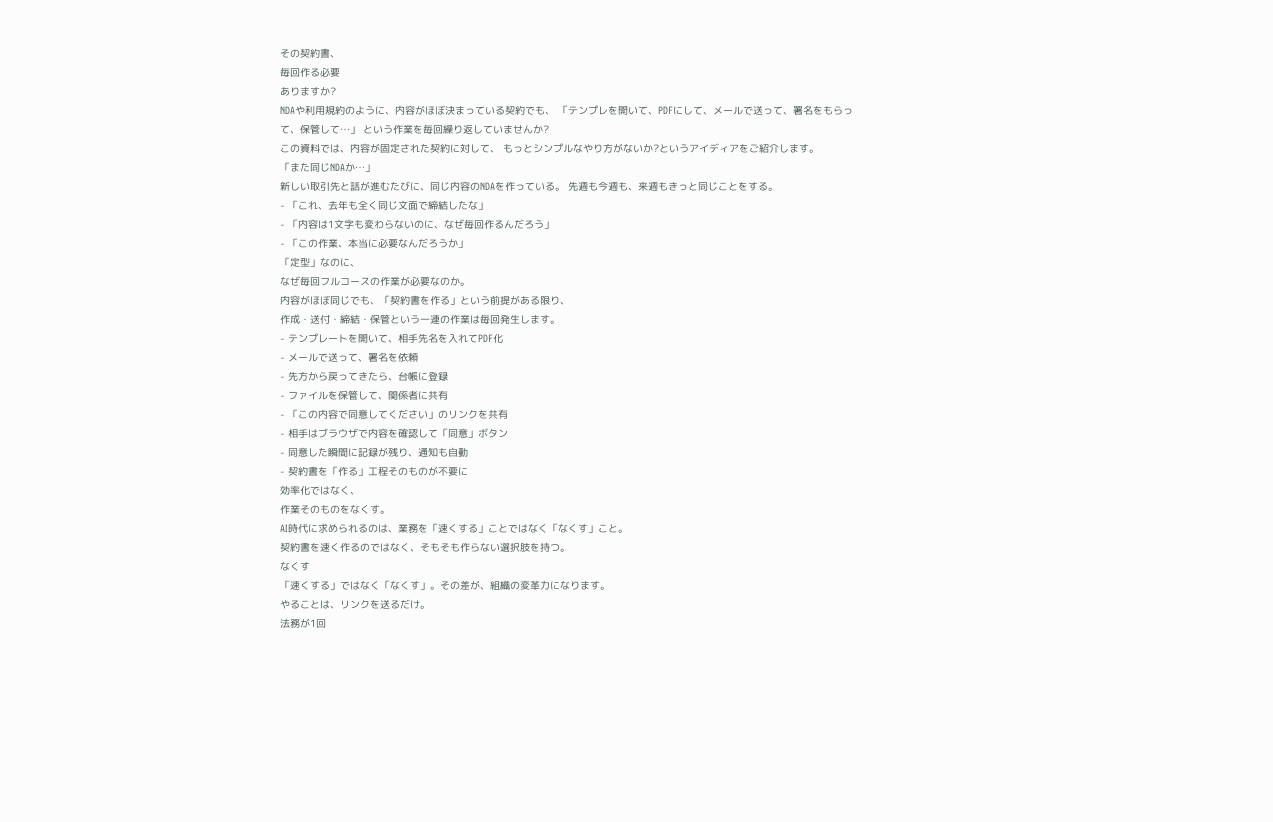その契約書、
毎回作る必要
ありますか?
NDAや利用規約のように、内容がほぼ決まっている契約でも、 「テンプレを開いて、PDFにして、メールで送って、署名をもらって、保管して…」 という作業を毎回繰り返していませんか?
この資料では、内容が固定された契約に対して、 もっとシンプルなやり方がないか?というアイディアをご紹介します。
「また同じNDAか…」
新しい取引先と話が進むたびに、同じ内容のNDAを作っている。 先週も今週も、来週もきっと同じことをする。
- 「これ、去年も全く同じ文面で締結したな」
- 「内容は1文字も変わらないのに、なぜ毎回作るんだろう」
- 「この作業、本当に必要なんだろうか」
「定型」なのに、
なぜ毎回フルコースの作業が必要なのか。
内容がほぼ同じでも、「契約書を作る」という前提がある限り、
作成・送付・締結・保管という一連の作業は毎回発生します。
- テンプレートを開いて、相手先名を入れてPDF化
- メールで送って、署名を依頼
- 先方から戻ってきたら、台帳に登録
- ファイルを保管して、関係者に共有
- 「この内容で同意してください」のリンクを共有
- 相手はブラウザで内容を確認して「同意」ボタン
- 同意した瞬間に記録が残り、通知も自動
- 契約書を「作る」工程そのものが不要に
効率化ではなく、
作業そのものをなくす。
AI時代に求められるのは、業務を「速くする」ことではなく「なくす」こと。
契約書を速く作るのではなく、そもそも作らない選択肢を持つ。
なくす
「速くする」ではなく「なくす」。その差が、組織の変革力になります。
やることは、リンクを送るだけ。
法務が1回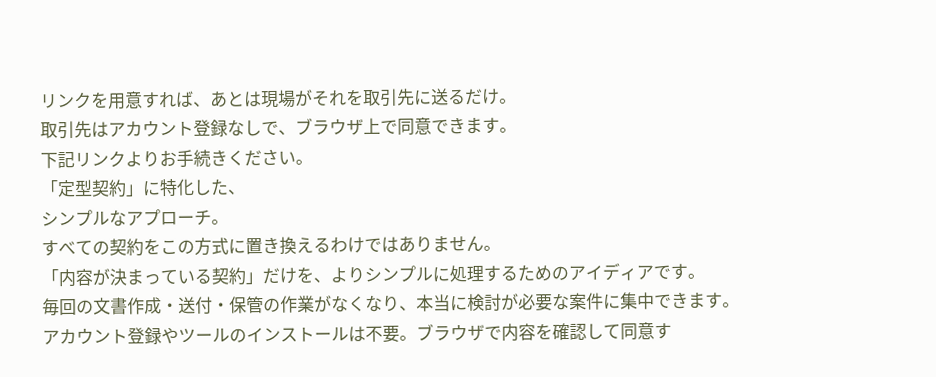リンクを用意すれば、あとは現場がそれを取引先に送るだけ。
取引先はアカウント登録なしで、ブラウザ上で同意できます。
下記リンクよりお手続きください。
「定型契約」に特化した、
シンプルなアプローチ。
すべての契約をこの方式に置き換えるわけではありません。
「内容が決まっている契約」だけを、よりシンプルに処理するためのアイディアです。
毎回の文書作成・送付・保管の作業がなくなり、本当に検討が必要な案件に集中できます。
アカウント登録やツールのインストールは不要。ブラウザで内容を確認して同意す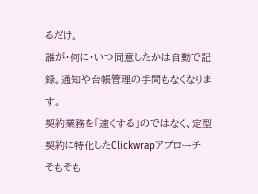るだけ。
誰が・何に・いつ同意したかは自動で記録。通知や台帳管理の手間もなくなります。
契約業務を「速くする」のではなく、定型契約に特化したClickwrapアプローチ
そもそも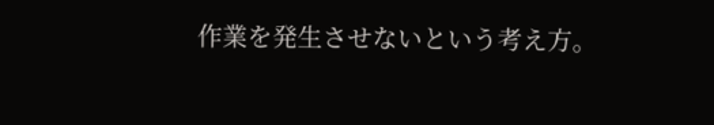作業を発生させないという考え方。